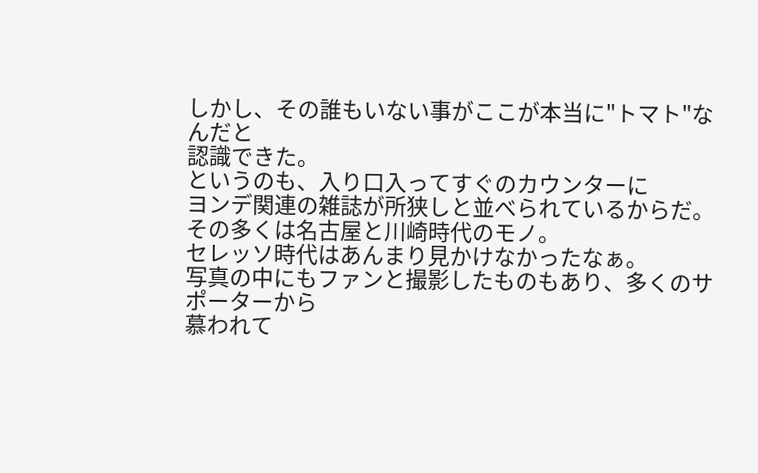しかし、その誰もいない事がここが本当に"トマト"なんだと
認識できた。
というのも、入り口入ってすぐのカウンターに
ヨンデ関連の雑誌が所狭しと並べられているからだ。
その多くは名古屋と川崎時代のモノ。
セレッソ時代はあんまり見かけなかったなぁ。
写真の中にもファンと撮影したものもあり、多くのサポーターから
慕われて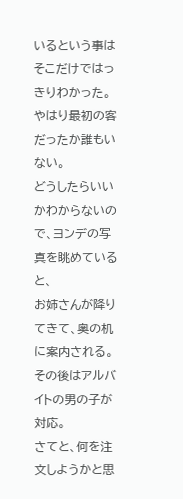いるという事はそこだけではっきりわかった。
やはり最初の客だったか誰もいない。
どうしたらいいかわからないので、ヨンデの写真を眺めていると、
お姉さんが降りてきて、奥の机に案内される。
その後はアルバイトの男の子が対応。
さてと、何を注文しようかと思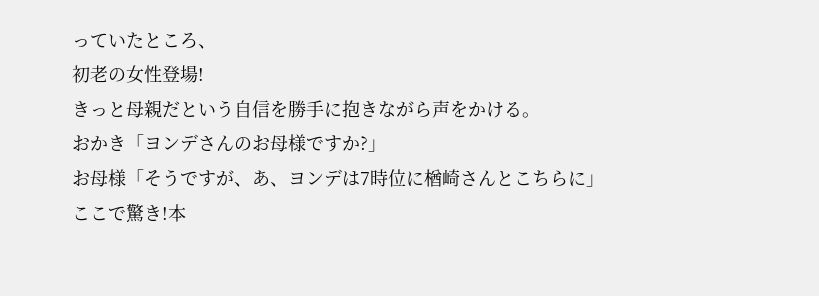っていたところ、
初老の女性登場!
きっと母親だという自信を勝手に抱きながら声をかける。
おかき「ヨンデさんのお母様ですか?」
お母様「そうですが、あ、ヨンデは7時位に楢崎さんとこちらに」
ここで驚き!本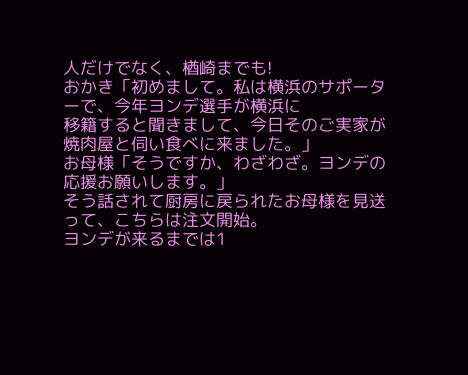人だけでなく、楢崎までも!
おかき「初めまして。私は横浜のサポーターで、今年ヨンデ選手が横浜に
移籍すると聞きまして、今日そのご実家が焼肉屋と伺い食べに来ました。」
お母様「そうですか、わざわざ。ヨンデの応援お願いします。」
そう話されて厨房に戻られたお母様を見送って、こちらは注文開始。
ヨンデが来るまでは1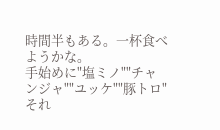時間半もある。一杯食べようかな。
手始めに"塩ミノ""チャンジャ""ユッケ""豚トロ"それ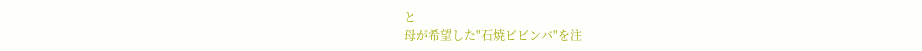と
母が希望した"石焼ピビンバ"を注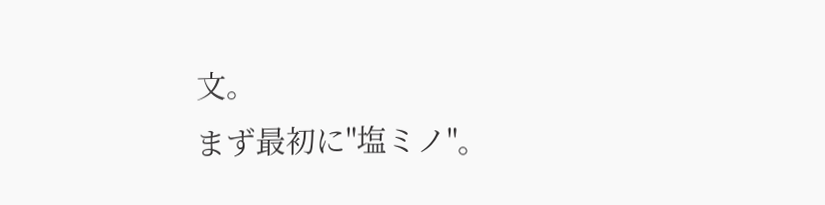文。
まず最初に"塩ミノ"。